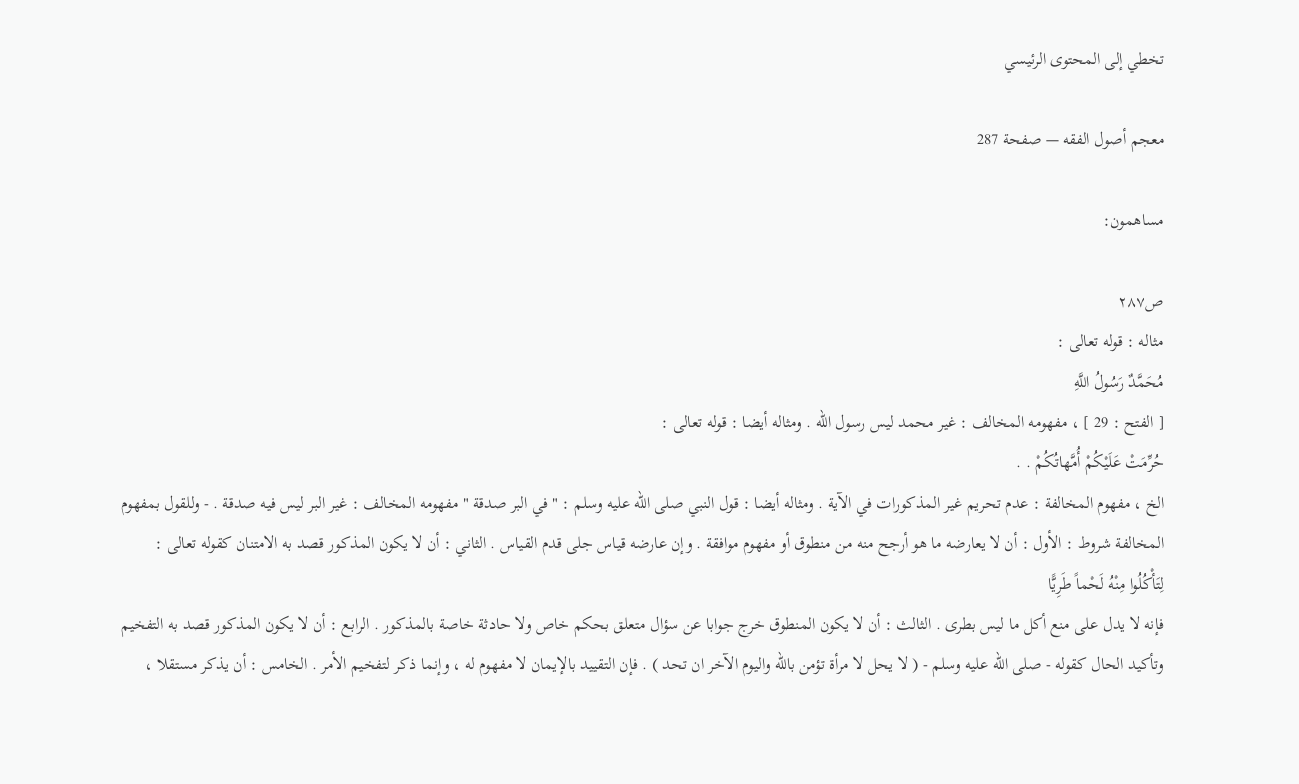تخطي إلى المحتوى الرئيسي

معجم أصول الفقه — صفحة 287

مساهمون:

ص٢٨٧
مثاله : قوله تعالى :
مُحَمَّدٌ رَسُولُ اللَّهِ
[ الفتح : 29 ] ، مفهومه المخالف : غير محمد ليس رسول اللّه . ومثاله أيضا : قوله تعالى :
حُرِّمَتْ عَلَيْكُمْ أُمَّهاتُكُمْ . .
الخ ، مفهوم المخالفة : عدم تحريم غير المذكورات في الآية . ومثاله أيضا : قول النبي صلى اللّه عليه وسلم : " في البر صدقة " مفهومه المخالف : غير البر ليس فيه صدقة . - وللقول بمفهوم المخالفة شروط : الأول : أن لا يعارضه ما هو أرجح منه من منطوق أو مفهوم موافقة . وإن عارضه قياس جلى قدم القياس . الثاني : أن لا يكون المذكور قصد به الامتنان كقوله تعالى :
لِتَأْكُلُوا مِنْهُ لَحْماً طَرِيًّا
فإنه لا يدل على منع أكل ما ليس بطرى . الثالث : أن لا يكون المنطوق خرج جوابا عن سؤال متعلق بحكم خاص ولا حادثة خاصة بالمذكور . الرابع : أن لا يكون المذكور قصد به التفخيم وتأكيد الحال كقوله - صلى اللّه عليه وسلم - ( لا يحل لا مرأة تؤمن باللّه واليوم الآخر ان تحد ) . فإن التقييد بالإيمان لا مفهوم له ، وإنما ذكر لتفخيم الأمر . الخامس : أن يذكر مستقلا ،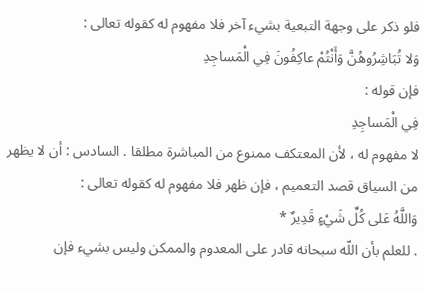فلو ذكر على وجهة التبعية بشيء آخر فلا مفهوم له كقوله تعالى :
وَلا تُبَاشِرُوهُنَّ وَأَنْتُمْ عاكِفُونَ فِي الْمَساجِدِ
فإن قوله :
فِي الْمَساجِدِ
لا مفهوم له ، لأن المعتكف ممنوع من المباشرة مطلقا . السادس : أن لا يظهر من السياق قصد التعميم ، فإن ظهر فلا مفهوم له كقوله تعالى :
وَاللَّهُ عَلى كُلِّ شَيْءٍ قَدِيرٌ *
. للعلم بأن اللّه سبحانه قادر على المعدوم والممكن وليس بشيء فإن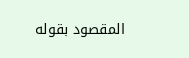المقصود بقوله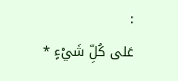:
عَلى كُلِّ شَيْءٍ *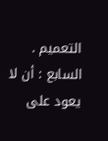التعميم . السابع : أن لا يعود على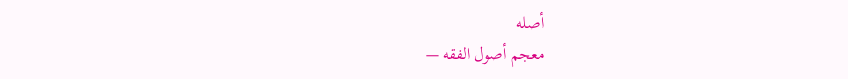أصله
معجم أصول الفقه —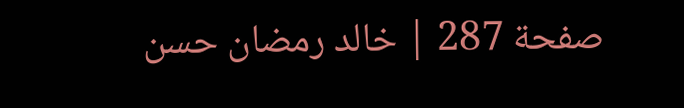صفحة 287 | خالد رمضان حسن